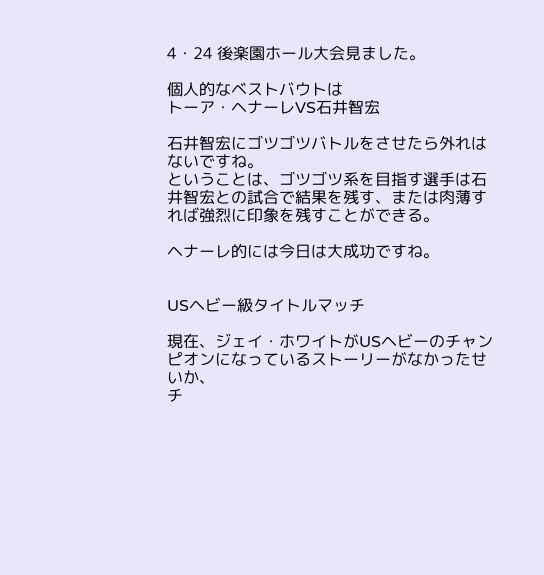4・24 後楽園ホール大会見ました。

個人的なベストバウトは
トーア・ヘナーレVS石井智宏

石井智宏にゴツゴツバトルをさせたら外れはないですね。
ということは、ゴツゴツ系を目指す選手は石井智宏との試合で結果を残す、または肉薄すれば強烈に印象を残すことができる。

ヘナーレ的には今日は大成功ですね。


USヘビー級タイトルマッチ

現在、ジェイ・ホワイトがUSヘビーのチャンピオンになっているストーリーがなかったせいか、
チ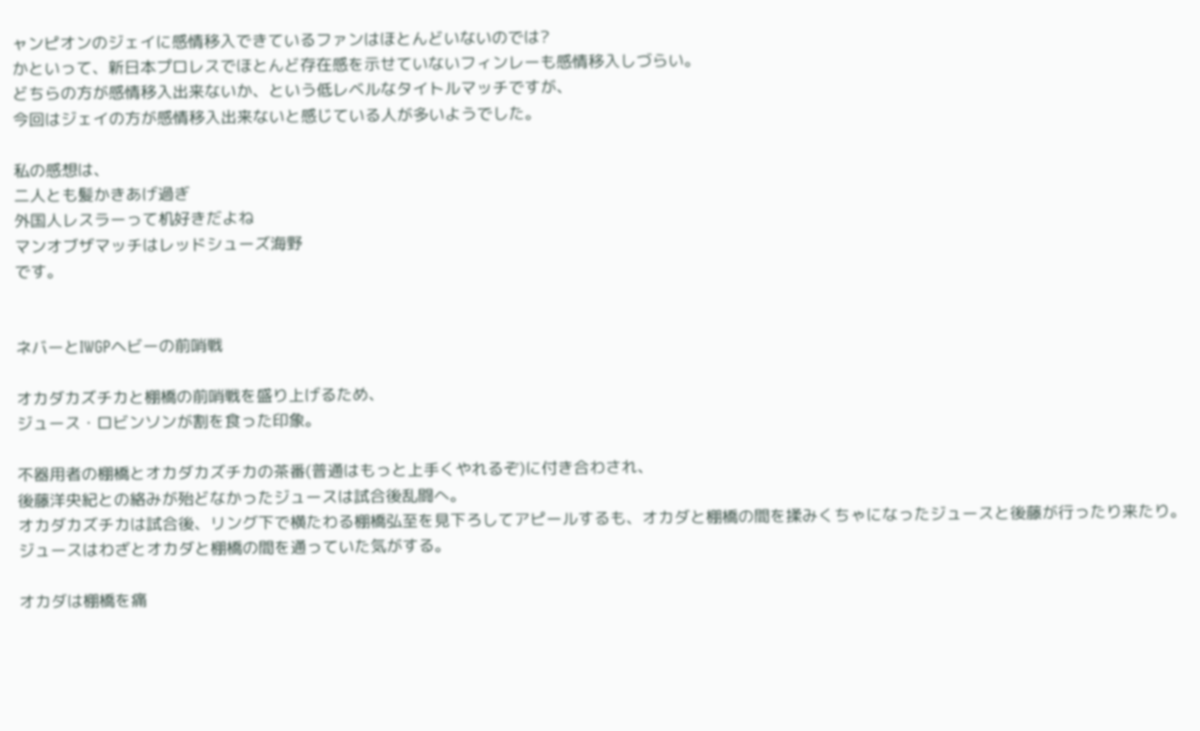ャンピオンのジェイに感情移入できているファンはほとんどいないのでは?
かといって、新日本プロレスでほとんど存在感を示せていないフィンレーも感情移入しづらい。
どちらの方が感情移入出来ないか、という低レベルなタイトルマッチですが、
今回はジェイの方が感情移入出来ないと感じている人が多いようでした。

私の感想は、
二人とも髪かきあげ過ぎ
外国人レスラーって机好きだよね
マンオブザマッチはレッドシューズ海野
です。


ネバーとIWGPヘビーの前哨戦

オカダカズチカと棚橋の前哨戦を盛り上げるため、
ジュース・ロビンソンが割を食った印象。

不器用者の棚橋とオカダカズチカの茶番(普通はもっと上手くやれるぞ)に付き合わされ、
後藤洋央紀との絡みが殆どなかったジュースは試合後乱闘へ。
オカダカズチカは試合後、リング下で横たわる棚橋弘至を見下ろしてアピールするも、オカダと棚橋の間を揉みくちゃになったジュースと後藤が行ったり来たり。
ジュースはわざとオカダと棚橋の間を通っていた気がする。

オカダは棚橋を痛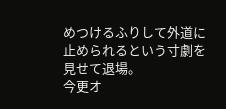めつけるふりして外道に止められるという寸劇を見せて退場。
今更オ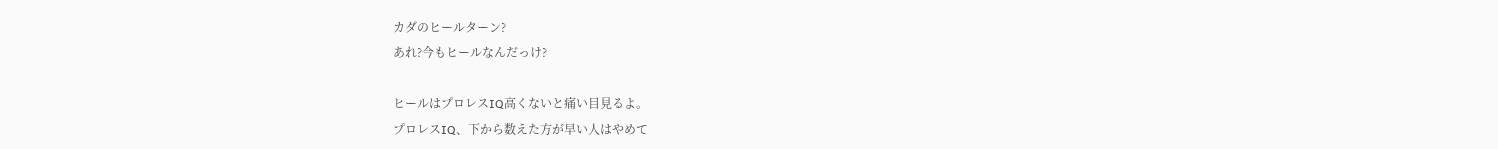カダのヒールターン?
あれ?今もヒールなんだっけ?

ヒールはプロレスIQ高くないと痛い目見るよ。
プロレスIQ、下から数えた方が早い人はやめて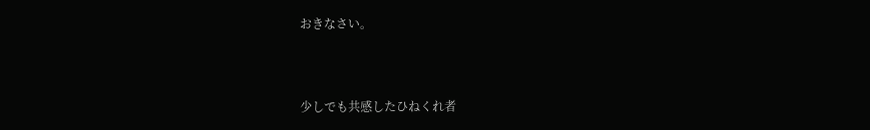おきなさい。



少しでも共感したひねくれ者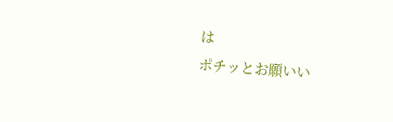は
ポチッとお願いい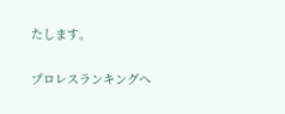たします。


プロレスランキングへ